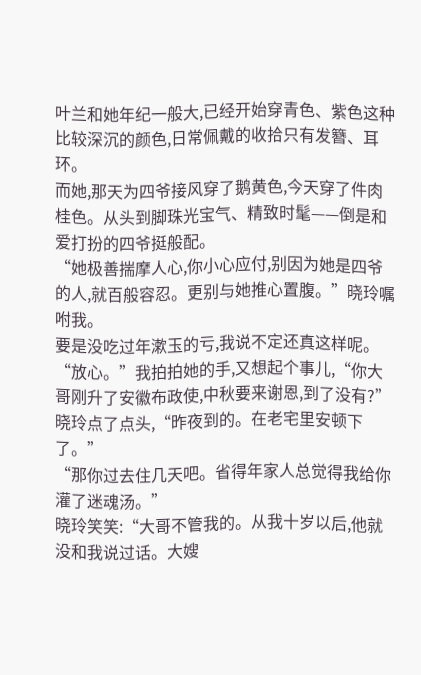叶兰和她年纪一般大,已经开始穿青色、紫色这种比较深沉的颜色,日常佩戴的收拾只有发簪、耳环。
而她,那天为四爷接风穿了鹅黄色,今天穿了件肉桂色。从头到脚珠光宝气、精致时髦——倒是和爱打扮的四爷挺般配。
“她极善揣摩人心,你小心应付,别因为她是四爷的人,就百般容忍。更别与她推心置腹。”晓玲嘱咐我。
要是没吃过年漱玉的亏,我说不定还真这样呢。
“放心。”我拍拍她的手,又想起个事儿,“你大哥刚升了安徽布政使,中秋要来谢恩,到了没有?”
晓玲点了点头,“昨夜到的。在老宅里安顿下了。”
“那你过去住几天吧。省得年家人总觉得我给你灌了迷魂汤。”
晓玲笑笑:“大哥不管我的。从我十岁以后,他就没和我说过话。大嫂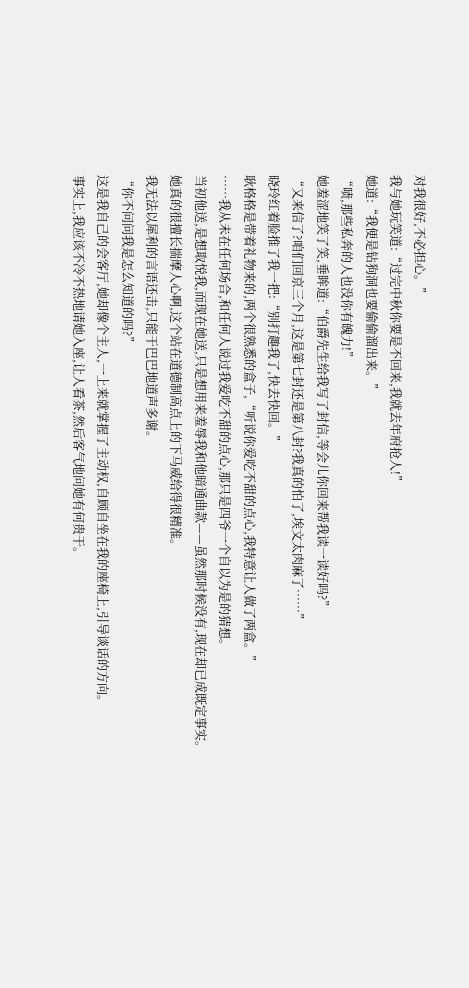对我很好,不必担心。”
我与她玩笑道:“过完中秋你要是不回来,我就去年府抢人!”
她道:“我便是钻狗洞也要偷偷溜出来。”
“啧,那些私奔的人也没你有魄力!”
她羞涩地笑了笑,垂眸道:“伯爵先生给我写了封信,等会儿你回来帮我读一读好吗?”
“又来信了?咱们回京三个月,这是第七封还是第八封?我真的怕了,埃文太肉麻了……”
晓玲红着脸推了我一把:“别打趣我了,快去快回。”
耿格格是带着礼物来的,两个很熟悉的盒子,“听说你爱吃不甜的点心,我特意让人做了两盒。”
……我从未在任何场合,和任何人说过我爱吃不甜的点心,那只是四爷一个自以为是的猜想。
当初他送,是想取悦我,而现在她送,只是想用来羞辱我和他暗通曲款——虽然那时候没有,现在却已成既定事实。
她真的很擅长揣摩人心啊,这个站在道德制高点上的下马威给得很精准。
我无法以犀利的言语还击,只能干巴巴地道声多谢。
“你不问问我是怎么知道的吗?”
这是我自己的会客厅,她却像个主人,一上来就掌握了主动权,自顾自坐在我的座椅上,引导谈话的方向。
事实上,我应该不冷不热地请她入座,让人看茶,然后客气地问她有何贵干。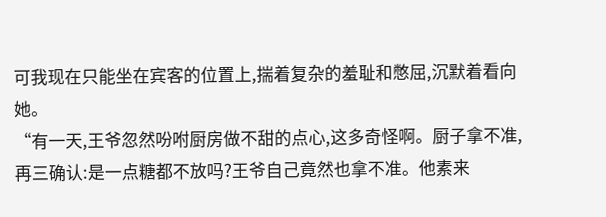可我现在只能坐在宾客的位置上,揣着复杂的羞耻和憋屈,沉默着看向她。
“有一天,王爷忽然吩咐厨房做不甜的点心,这多奇怪啊。厨子拿不准,再三确认:是一点糖都不放吗?王爷自己竟然也拿不准。他素来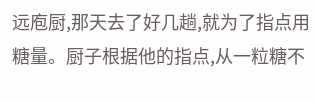远庖厨,那天去了好几趟,就为了指点用糖量。厨子根据他的指点,从一粒糖不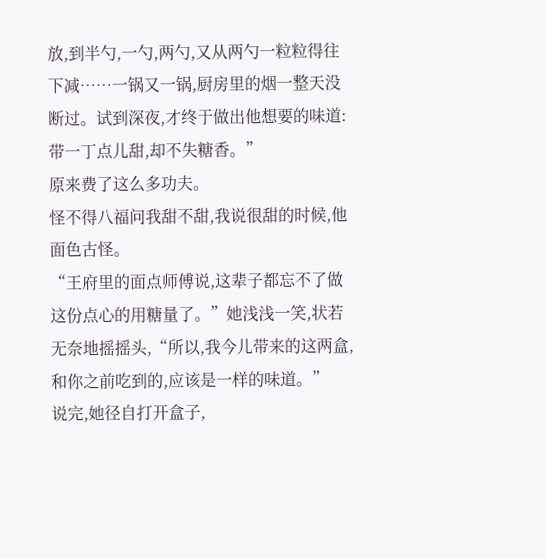放,到半勺,一勺,两勺,又从两勺一粒粒得往下减……一锅又一锅,厨房里的烟一整天没断过。试到深夜,才终于做出他想要的味道:带一丁点儿甜,却不失糖香。”
原来费了这么多功夫。
怪不得八福问我甜不甜,我说很甜的时候,他面色古怪。
“王府里的面点师傅说,这辈子都忘不了做这份点心的用糖量了。”她浅浅一笑,状若无奈地摇摇头,“所以,我今儿带来的这两盒,和你之前吃到的,应该是一样的味道。”
说完,她径自打开盒子,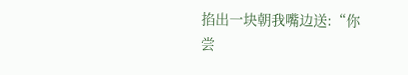掐出一块朝我嘴边送:“你尝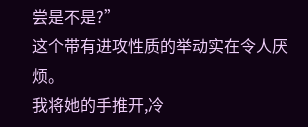尝是不是?”
这个带有进攻性质的举动实在令人厌烦。
我将她的手推开,冷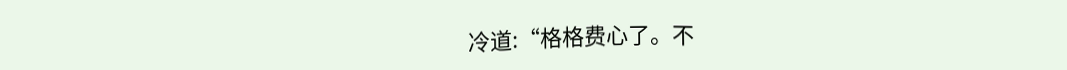冷道:“格格费心了。不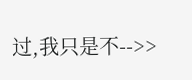过,我只是不-->>